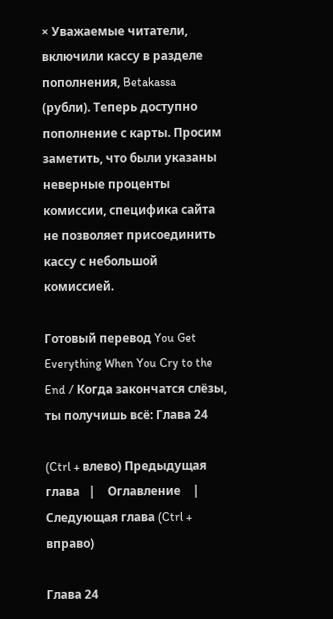× Уважаемые читатели, включили кассу в разделе пополнения, Betakassa (рубли). Теперь доступно пополнение с карты. Просим заметить, что были указаны неверные проценты комиссии, специфика сайта не позволяет присоединить кассу с небольшой комиссией.

Готовый перевод You Get Everything When You Cry to the End / Когда закончатся слёзы, ты получишь всё: Глава 24

(Ctrl + влево) Предыдущая глава   |    Оглавление    |   Следующая глава (Ctrl + вправо)

Глава 24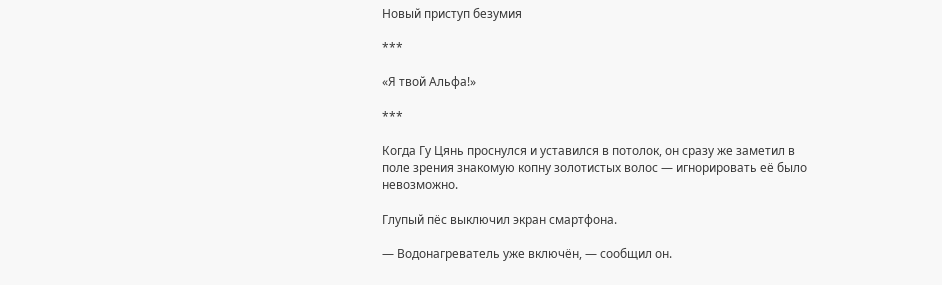Новый приступ безумия

***

«Я твой Альфа!»

***

Когда Гу Цянь проснулся и уставился в потолок, он сразу же заметил в поле зрения знакомую копну золотистых волос — игнорировать её было невозможно.

Глупый пёс выключил экран смартфона.

— Водонагреватель уже включён, — сообщил он.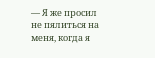— Я же просил не пялиться на меня, когда я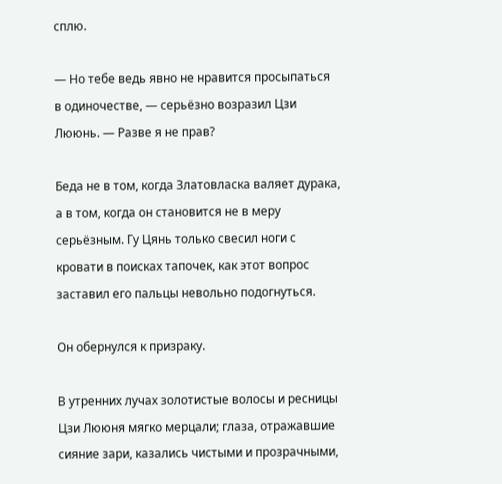сплю.

— Но тебе ведь явно не нравится просыпаться в одиночестве, — серьёзно возразил Цзи Лююнь. — Разве я не прав?

Беда не в том, когда Златовласка валяет дурака, а в том, когда он становится не в меру серьёзным. Гу Цянь только свесил ноги с кровати в поисках тапочек, как этот вопрос заставил его пальцы невольно подогнуться.

Он обернулся к призраку.

В утренних лучах золотистые волосы и ресницы Цзи Лююня мягко мерцали; глаза, отражавшие сияние зари, казались чистыми и прозрачными,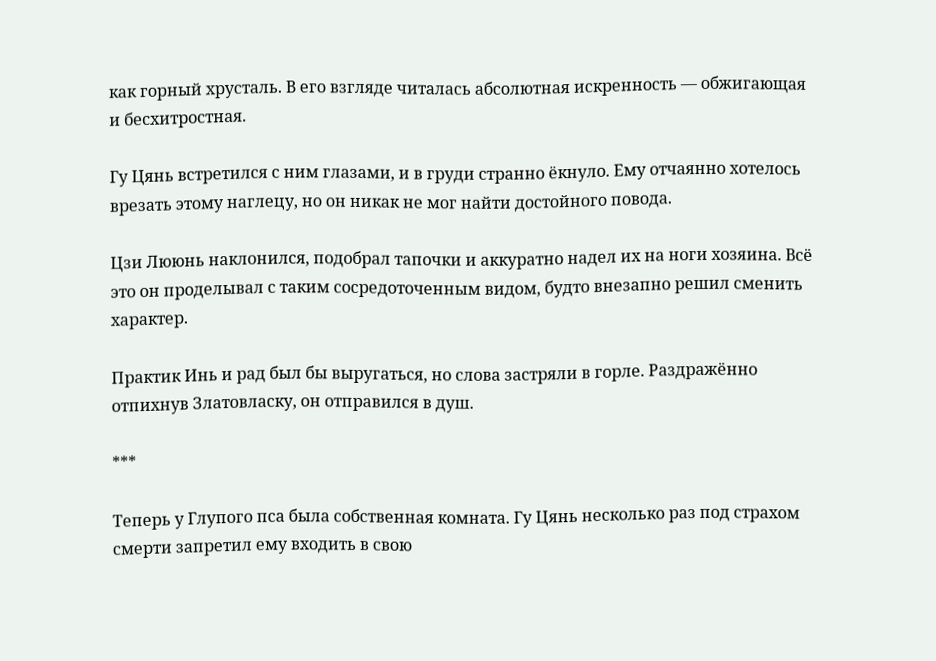как горный хрусталь. В его взгляде читалась абсолютная искренность — обжигающая и бесхитростная.

Гу Цянь встретился с ним глазами, и в груди странно ёкнуло. Ему отчаянно хотелось врезать этому наглецу, но он никак не мог найти достойного повода.

Цзи Лююнь наклонился, подобрал тапочки и аккуратно надел их на ноги хозяина. Всё это он проделывал с таким сосредоточенным видом, будто внезапно решил сменить характер.

Практик Инь и рад был бы выругаться, но слова застряли в горле. Раздражённо отпихнув Златовласку, он отправился в душ.

***

Теперь у Глупого пса была собственная комната. Гу Цянь несколько раз под страхом смерти запретил ему входить в свою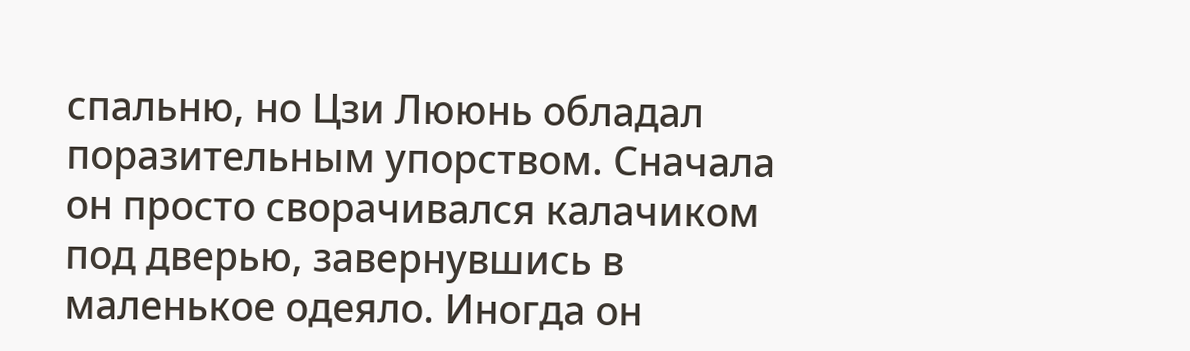спальню, но Цзи Лююнь обладал поразительным упорством. Сначала он просто сворачивался калачиком под дверью, завернувшись в маленькое одеяло. Иногда он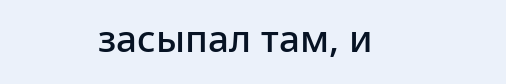засыпал там, и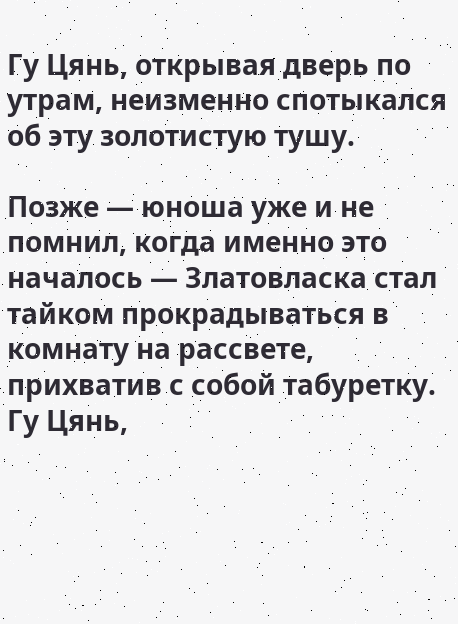Гу Цянь, открывая дверь по утрам, неизменно спотыкался об эту золотистую тушу.

Позже — юноша уже и не помнил, когда именно это началось — Златовласка стал тайком прокрадываться в комнату на рассвете, прихватив с собой табуретку. Гу Цянь,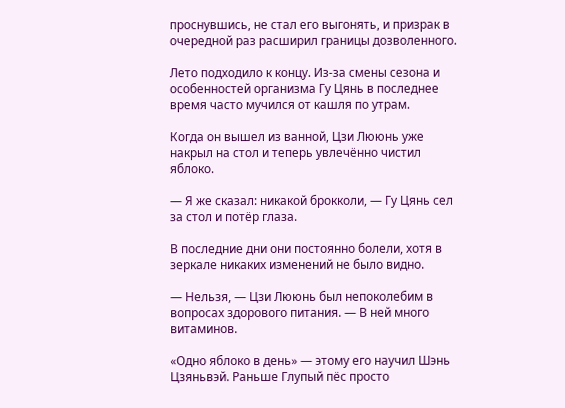проснувшись, не стал его выгонять, и призрак в очередной раз расширил границы дозволенного.

Лето подходило к концу. Из-за смены сезона и особенностей организма Гу Цянь в последнее время часто мучился от кашля по утрам.

Когда он вышел из ванной, Цзи Лююнь уже накрыл на стол и теперь увлечённо чистил яблоко.

— Я же сказал: никакой брокколи, — Гу Цянь сел за стол и потёр глаза.

В последние дни они постоянно болели, хотя в зеркале никаких изменений не было видно.

— Нельзя, — Цзи Лююнь был непоколебим в вопросах здорового питания. — В ней много витаминов.

«Одно яблоко в день» — этому его научил Шэнь Цзяньвэй. Раньше Глупый пёс просто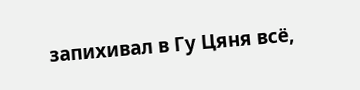запихивал в Гу Цяня всё,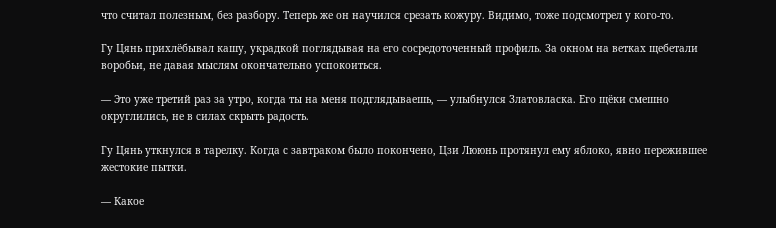что считал полезным, без разбору. Теперь же он научился срезать кожуру. Видимо, тоже подсмотрел у кого-то.

Гу Цянь прихлёбывал кашу, украдкой поглядывая на его сосредоточенный профиль. За окном на ветках щебетали воробьи, не давая мыслям окончательно успокоиться.

— Это уже третий раз за утро, когда ты на меня подглядываешь, — улыбнулся Златовласка. Его щёки смешно округлились, не в силах скрыть радость.

Гу Цянь уткнулся в тарелку. Когда с завтраком было покончено, Цзи Лююнь протянул ему яблоко, явно пережившее жестокие пытки.

— Какое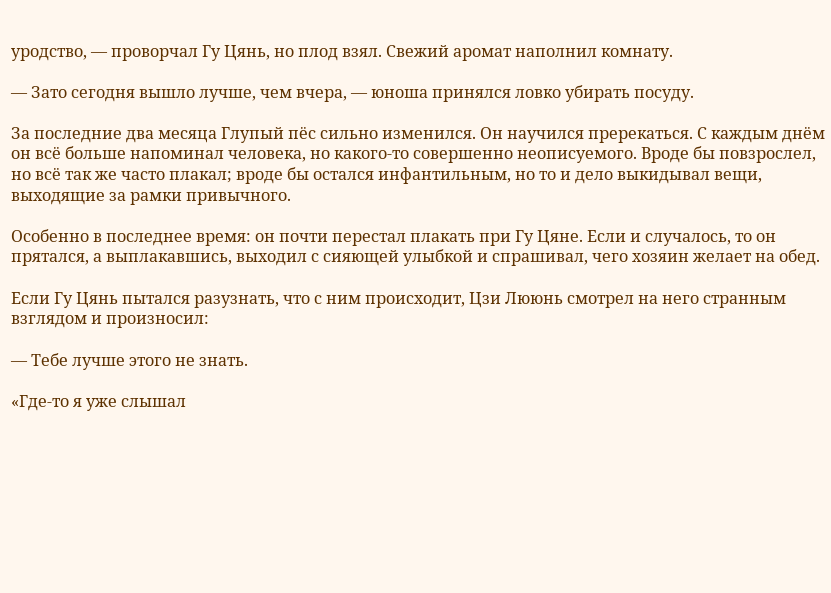уродство, — проворчал Гу Цянь, но плод взял. Свежий аромат наполнил комнату.

— Зато сегодня вышло лучше, чем вчера, — юноша принялся ловко убирать посуду.

За последние два месяца Глупый пёс сильно изменился. Он научился пререкаться. С каждым днём он всё больше напоминал человека, но какого-то совершенно неописуемого. Вроде бы повзрослел, но всё так же часто плакал; вроде бы остался инфантильным, но то и дело выкидывал вещи, выходящие за рамки привычного.

Особенно в последнее время: он почти перестал плакать при Гу Цяне. Если и случалось, то он прятался, а выплакавшись, выходил с сияющей улыбкой и спрашивал, чего хозяин желает на обед.

Если Гу Цянь пытался разузнать, что с ним происходит, Цзи Лююнь смотрел на него странным взглядом и произносил:

— Тебе лучше этого не знать.

«Где-то я уже слышал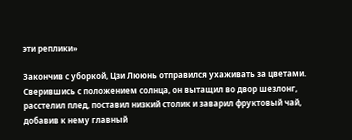эти реплики»

Закончив с уборкой, Цзи Лююнь отправился ухаживать за цветами. Сверившись с положением солнца, он вытащил во двор шезлонг, расстелил плед, поставил низкий столик и заварил фруктовый чай, добавив к нему главный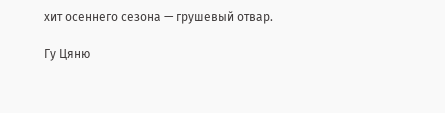хит осеннего сезона — грушевый отвар.

Гу Цяню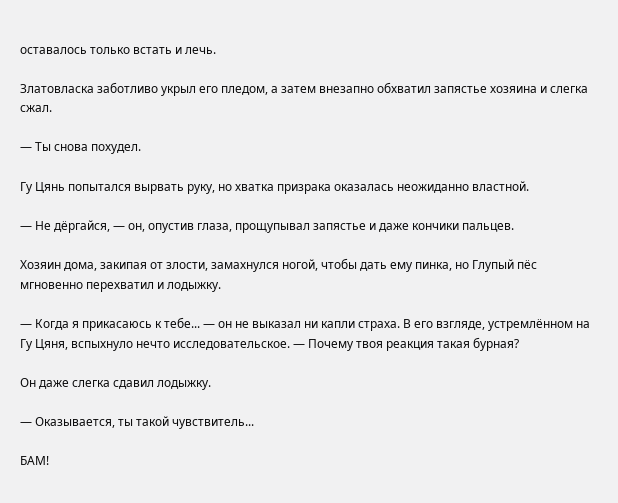оставалось только встать и лечь.

Златовласка заботливо укрыл его пледом, а затем внезапно обхватил запястье хозяина и слегка сжал.

— Ты снова похудел.

Гу Цянь попытался вырвать руку, но хватка призрака оказалась неожиданно властной.

— Не дёргайся, — он, опустив глаза, прощупывал запястье и даже кончики пальцев.

Хозяин дома, закипая от злости, замахнулся ногой, чтобы дать ему пинка, но Глупый пёс мгновенно перехватил и лодыжку.

— Когда я прикасаюсь к тебе... — он не выказал ни капли страха. В его взгляде, устремлённом на Гу Цяня, вспыхнуло нечто исследовательское. — Почему твоя реакция такая бурная?

Он даже слегка сдавил лодыжку.

— Оказывается, ты такой чувствитель...

БАМ!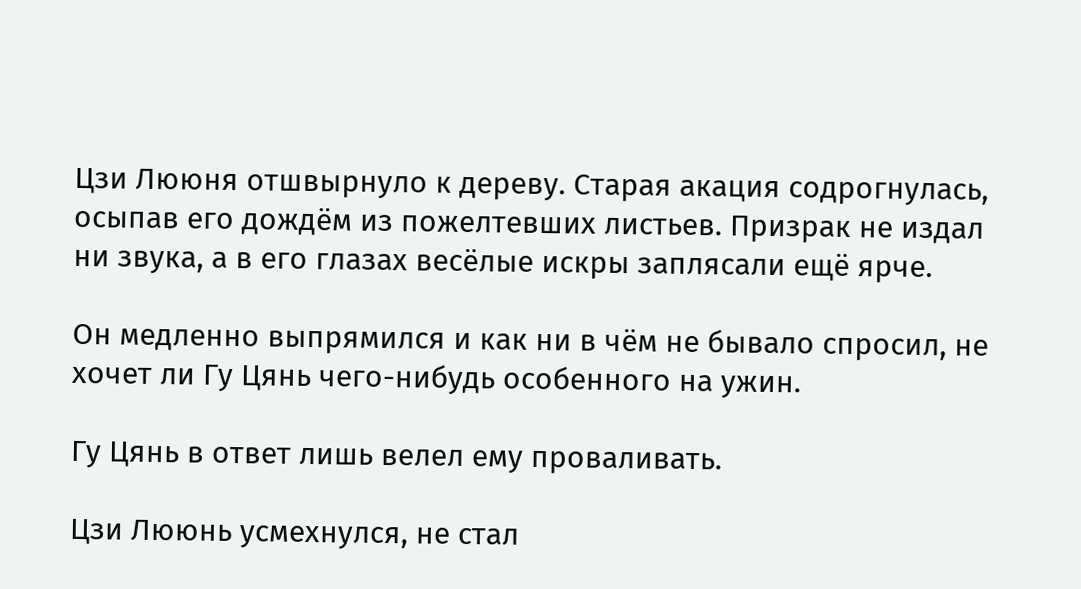Цзи Лююня отшвырнуло к дереву. Старая акация содрогнулась, осыпав его дождём из пожелтевших листьев. Призрак не издал ни звука, а в его глазах весёлые искры заплясали ещё ярче.

Он медленно выпрямился и как ни в чём не бывало спросил, не хочет ли Гу Цянь чего-нибудь особенного на ужин.

Гу Цянь в ответ лишь велел ему проваливать.

Цзи Лююнь усмехнулся, не стал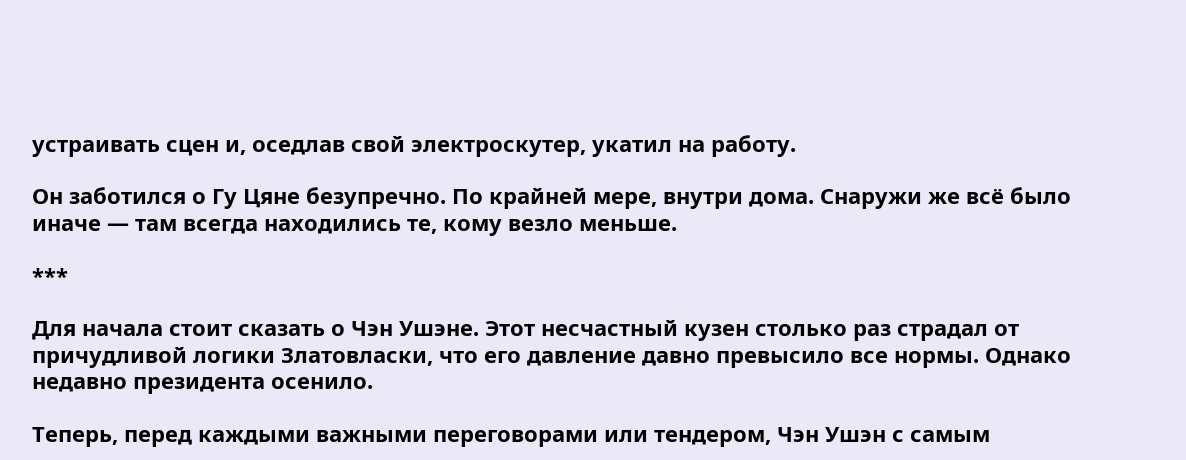устраивать сцен и, оседлав свой электроскутер, укатил на работу.

Он заботился о Гу Цяне безупречно. По крайней мере, внутри дома. Снаружи же всё было иначе — там всегда находились те, кому везло меньше.

***

Для начала стоит сказать о Чэн Ушэне. Этот несчастный кузен столько раз страдал от причудливой логики Златовласки, что его давление давно превысило все нормы. Однако недавно президента осенило.

Теперь, перед каждыми важными переговорами или тендером, Чэн Ушэн с самым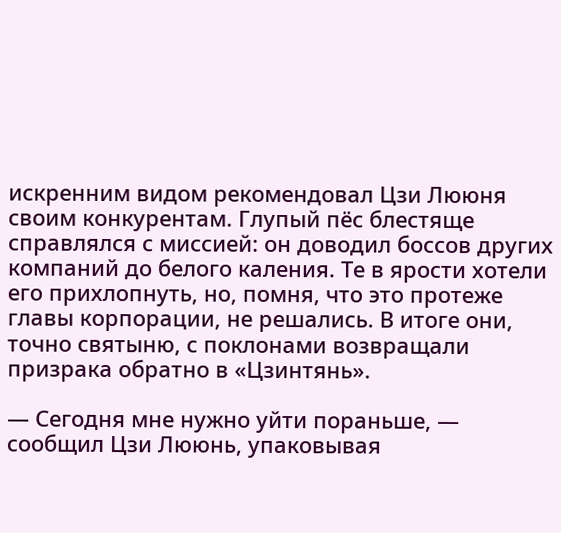искренним видом рекомендовал Цзи Лююня своим конкурентам. Глупый пёс блестяще справлялся с миссией: он доводил боссов других компаний до белого каления. Те в ярости хотели его прихлопнуть, но, помня, что это протеже главы корпорации, не решались. В итоге они, точно святыню, с поклонами возвращали призрака обратно в «Цзинтянь».

— Сегодня мне нужно уйти пораньше, — сообщил Цзи Лююнь, упаковывая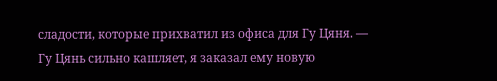сладости, которые прихватил из офиса для Гу Цяня. — Гу Цянь сильно кашляет, я заказал ему новую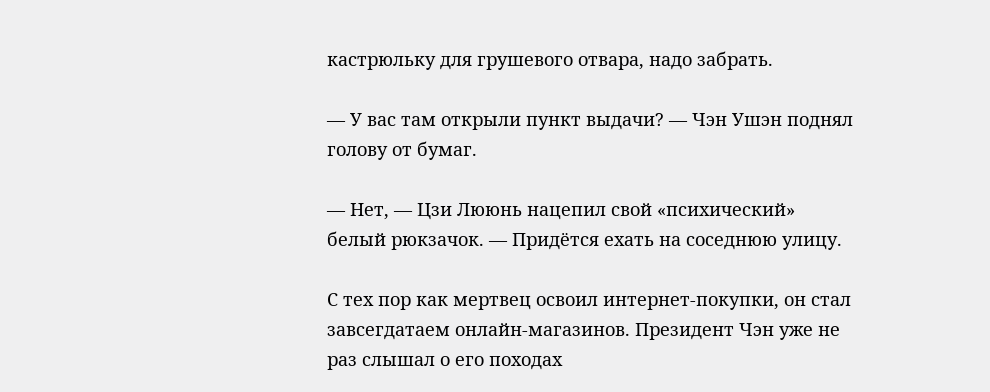кастрюльку для грушевого отвара, надо забрать.

— У вас там открыли пункт выдачи? — Чэн Ушэн поднял голову от бумаг.

— Нет, — Цзи Лююнь нацепил свой «психический» белый рюкзачок. — Придётся ехать на соседнюю улицу.

С тех пор как мертвец освоил интернет-покупки, он стал завсегдатаем онлайн-магазинов. Президент Чэн уже не раз слышал о его походах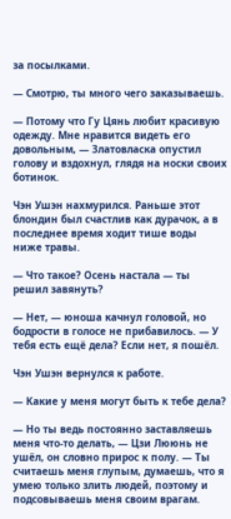за посылками.

— Смотрю, ты много чего заказываешь.

— Потому что Гу Цянь любит красивую одежду. Мне нравится видеть его довольным, — Златовласка опустил голову и вздохнул, глядя на носки своих ботинок.

Чэн Ушэн нахмурился. Раньше этот блондин был счастлив как дурачок, а в последнее время ходит тише воды ниже травы.

— Что такое? Осень настала — ты решил завянуть?

— Нет, — юноша качнул головой, но бодрости в голосе не прибавилось. — У тебя есть ещё дела? Если нет, я пошёл.

Чэн Ушэн вернулся к работе.

— Какие у меня могут быть к тебе дела?

— Но ты ведь постоянно заставляешь меня что-то делать, — Цзи Лююнь не ушёл, он словно прирос к полу. — Ты считаешь меня глупым, думаешь, что я умею только злить людей, поэтому и подсовываешь меня своим врагам.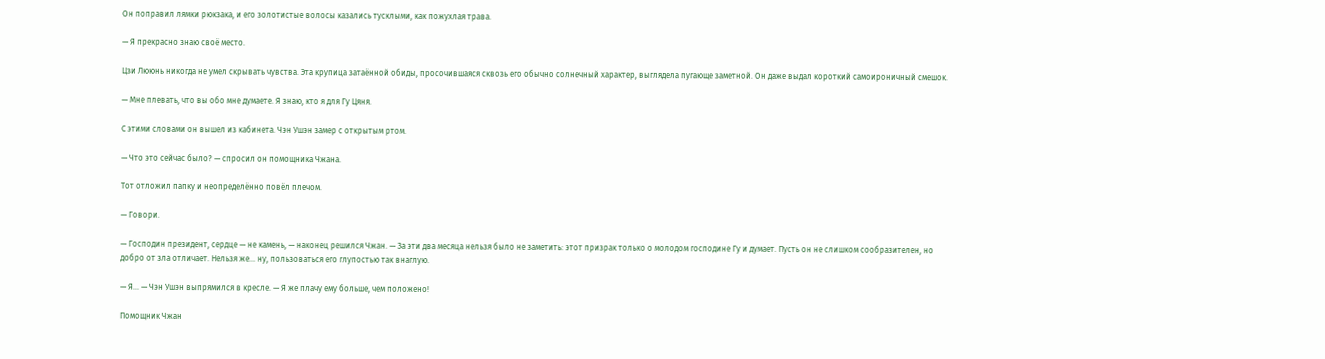Он поправил лямки рюкзака, и его золотистые волосы казались тусклыми, как пожухлая трава.

— Я прекрасно знаю своё место.

Цзи Лююнь никогда не умел скрывать чувства. Эта крупица затаённой обиды, просочившаяся сквозь его обычно солнечный характер, выглядела пугающе заметной. Он даже выдал короткий самоироничный смешок.

— Мне плевать, что вы обо мне думаете. Я знаю, кто я для Гу Цяня.

С этими словами он вышел из кабинета. Чэн Ушэн замер с открытым ртом.

— Что это сейчас было? — спросил он помощника Чжана.

Тот отложил папку и неопределённо повёл плечом.

— Говори.

— Господин президент, сердце — не камень, — наконец решился Чжан. — За эти два месяца нельзя было не заметить: этот призрак только о молодом господине Гу и думает. Пусть он не слишком сообразителен, но добро от зла отличает. Нельзя же... ну, пользоваться его глупостью так внаглую.

— Я... — Чэн Ушэн выпрямился в кресле. — Я же плачу ему больше, чем положено!

Помощник Чжан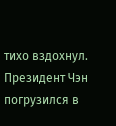тихо вздохнул. Президент Чэн погрузился в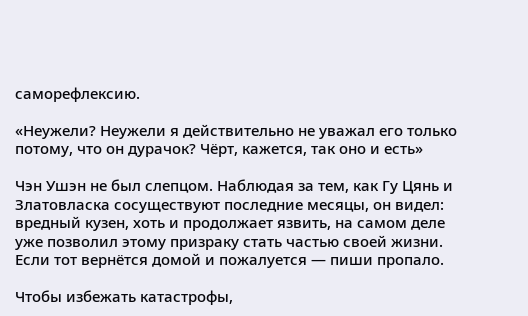саморефлексию.

«Неужели? Неужели я действительно не уважал его только потому, что он дурачок? Чёрт, кажется, так оно и есть»

Чэн Ушэн не был слепцом. Наблюдая за тем, как Гу Цянь и Златовласка сосуществуют последние месяцы, он видел: вредный кузен, хоть и продолжает язвить, на самом деле уже позволил этому призраку стать частью своей жизни. Если тот вернётся домой и пожалуется — пиши пропало.

Чтобы избежать катастрофы,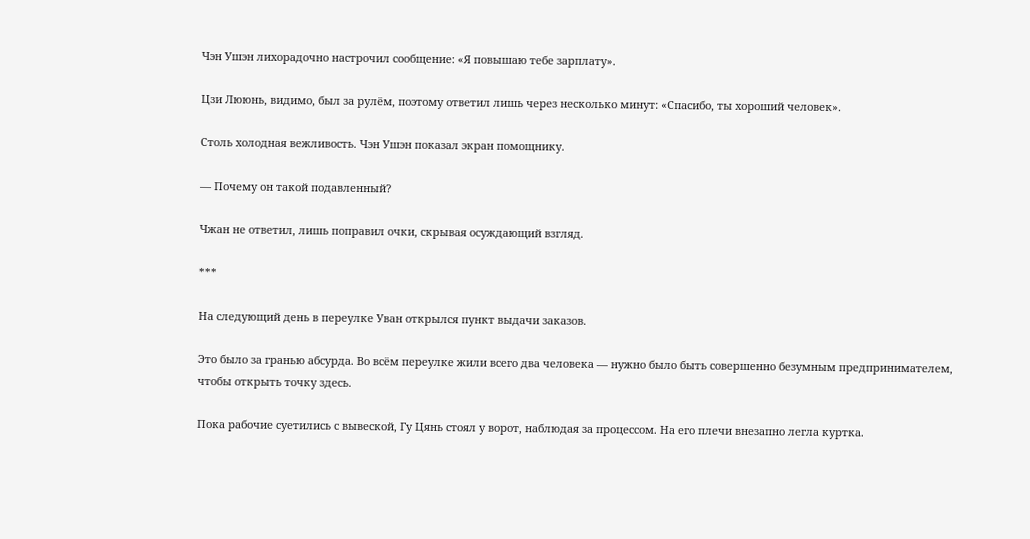Чэн Ушэн лихорадочно настрочил сообщение: «Я повышаю тебе зарплату».

Цзи Лююнь, видимо, был за рулём, поэтому ответил лишь через несколько минут: «Спасибо, ты хороший человек».

Столь холодная вежливость. Чэн Ушэн показал экран помощнику.

— Почему он такой подавленный?

Чжан не ответил, лишь поправил очки, скрывая осуждающий взгляд.

***

На следующий день в переулке Уван открылся пункт выдачи заказов.

Это было за гранью абсурда. Во всём переулке жили всего два человека — нужно было быть совершенно безумным предпринимателем, чтобы открыть точку здесь.

Пока рабочие суетились с вывеской, Гу Цянь стоял у ворот, наблюдая за процессом. На его плечи внезапно легла куртка.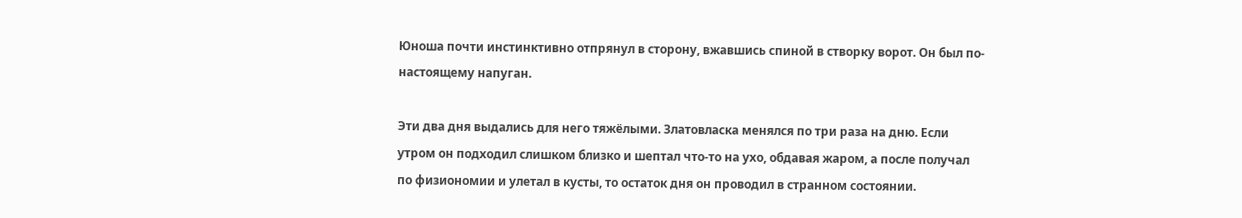Юноша почти инстинктивно отпрянул в сторону, вжавшись спиной в створку ворот. Он был по-настоящему напуган.

Эти два дня выдались для него тяжёлыми. Златовласка менялся по три раза на дню. Если утром он подходил слишком близко и шептал что-то на ухо, обдавая жаром, а после получал по физиономии и улетал в кусты, то остаток дня он проводил в странном состоянии.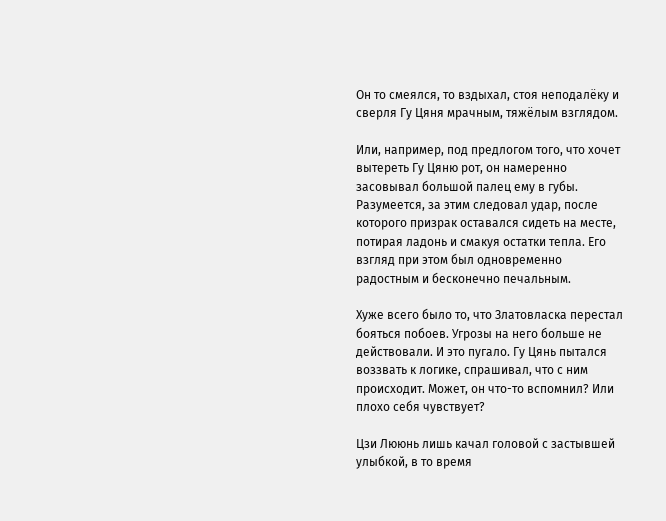Он то смеялся, то вздыхал, стоя неподалёку и сверля Гу Цяня мрачным, тяжёлым взглядом.

Или, например, под предлогом того, что хочет вытереть Гу Цяню рот, он намеренно засовывал большой палец ему в губы. Разумеется, за этим следовал удар, после которого призрак оставался сидеть на месте, потирая ладонь и смакуя остатки тепла. Его взгляд при этом был одновременно радостным и бесконечно печальным.

Хуже всего было то, что Златовласка перестал бояться побоев. Угрозы на него больше не действовали. И это пугало. Гу Цянь пытался воззвать к логике, спрашивал, что с ним происходит. Может, он что-то вспомнил? Или плохо себя чувствует?

Цзи Лююнь лишь качал головой с застывшей улыбкой, в то время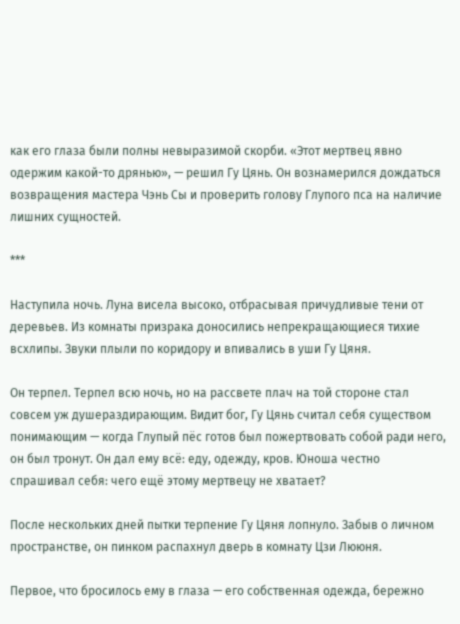как его глаза были полны невыразимой скорби. «Этот мертвец явно одержим какой-то дрянью», — решил Гу Цянь. Он вознамерился дождаться возвращения мастера Чэнь Сы и проверить голову Глупого пса на наличие лишних сущностей.

***

Наступила ночь. Луна висела высоко, отбрасывая причудливые тени от деревьев. Из комнаты призрака доносились непрекращающиеся тихие всхлипы. Звуки плыли по коридору и впивались в уши Гу Цяня.

Он терпел. Терпел всю ночь, но на рассвете плач на той стороне стал совсем уж душераздирающим. Видит бог, Гу Цянь считал себя существом понимающим — когда Глупый пёс готов был пожертвовать собой ради него, он был тронут. Он дал ему всё: еду, одежду, кров. Юноша честно спрашивал себя: чего ещё этому мертвецу не хватает?

После нескольких дней пытки терпение Гу Цяня лопнуло. Забыв о личном пространстве, он пинком распахнул дверь в комнату Цзи Лююня.

Первое, что бросилось ему в глаза — его собственная одежда, бережно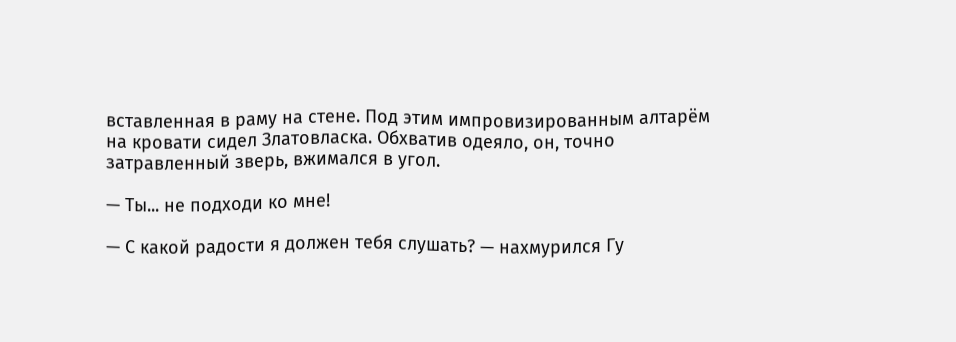вставленная в раму на стене. Под этим импровизированным алтарём на кровати сидел Златовласка. Обхватив одеяло, он, точно затравленный зверь, вжимался в угол.

— Ты... не подходи ко мне!

— С какой радости я должен тебя слушать? — нахмурился Гу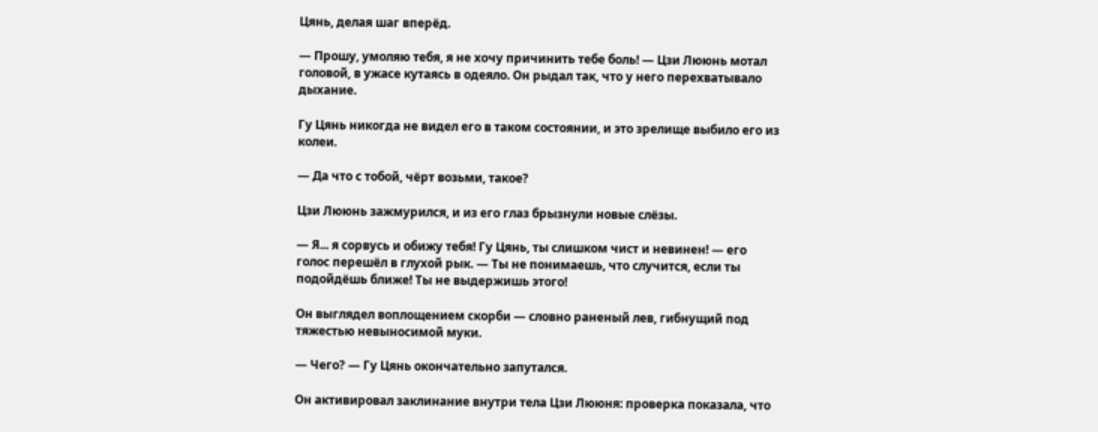Цянь, делая шаг вперёд.

— Прошу, умоляю тебя, я не хочу причинить тебе боль! — Цзи Лююнь мотал головой, в ужасе кутаясь в одеяло. Он рыдал так, что у него перехватывало дыхание.

Гу Цянь никогда не видел его в таком состоянии, и это зрелище выбило его из колеи.

— Да что с тобой, чёрт возьми, такое?

Цзи Лююнь зажмурился, и из его глаз брызнули новые слёзы.

— Я... я сорвусь и обижу тебя! Гу Цянь, ты слишком чист и невинен! — его голос перешёл в глухой рык. — Ты не понимаешь, что случится, если ты подойдёшь ближе! Ты не выдержишь этого!

Он выглядел воплощением скорби — словно раненый лев, гибнущий под тяжестью невыносимой муки.

— Чего? — Гу Цянь окончательно запутался.

Он активировал заклинание внутри тела Цзи Лююня: проверка показала, что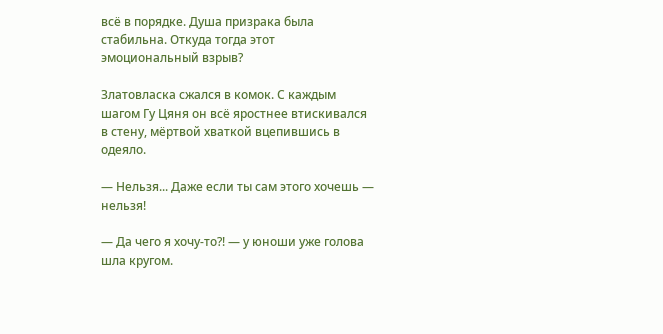всё в порядке. Душа призрака была стабильна. Откуда тогда этот эмоциональный взрыв?

Златовласка сжался в комок. С каждым шагом Гу Цяня он всё яростнее втискивался в стену, мёртвой хваткой вцепившись в одеяло.

— Нельзя... Даже если ты сам этого хочешь — нельзя!

— Да чего я хочу-то?! — у юноши уже голова шла кругом.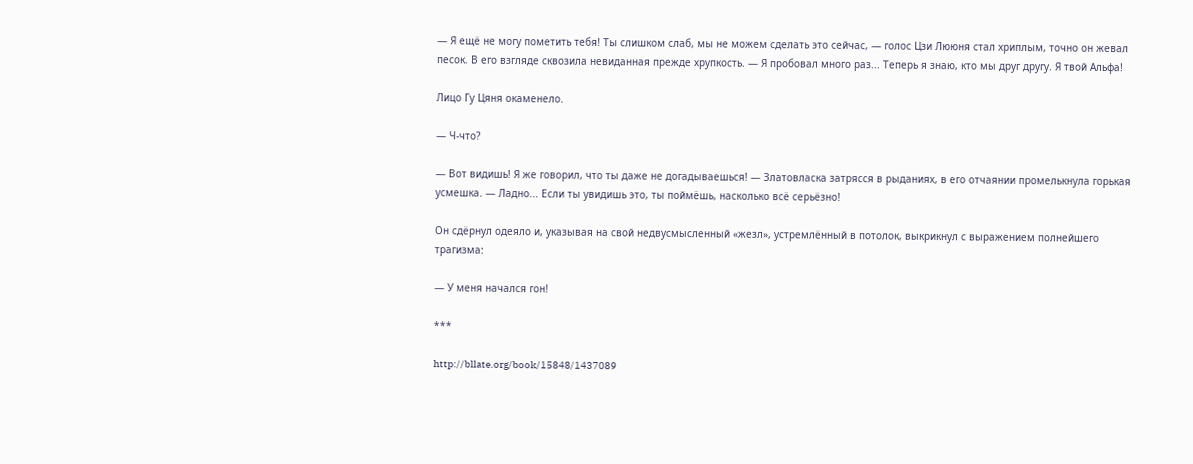— Я ещё не могу пометить тебя! Ты слишком слаб, мы не можем сделать это сейчас, — голос Цзи Лююня стал хриплым, точно он жевал песок. В его взгляде сквозила невиданная прежде хрупкость. — Я пробовал много раз... Теперь я знаю, кто мы друг другу. Я твой Альфа!

Лицо Гу Цяня окаменело.

— Ч-что?

— Вот видишь! Я же говорил, что ты даже не догадываешься! — Златовласка затрясся в рыданиях, в его отчаянии промелькнула горькая усмешка. — Ладно... Если ты увидишь это, ты поймёшь, насколько всё серьёзно!

Он сдёрнул одеяло и, указывая на свой недвусмысленный «жезл», устремлённый в потолок, выкрикнул с выражением полнейшего трагизма:

— У меня начался гон!

***

http://bllate.org/book/15848/1437089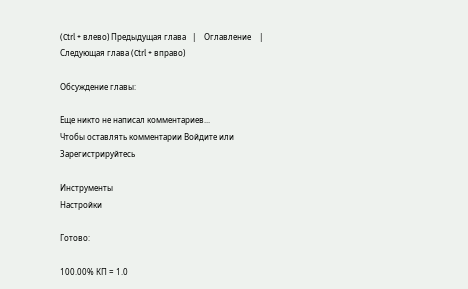(Ctrl + влево) Предыдущая глава   |    Оглавление    |   Следующая глава (Ctrl + вправо)

Обсуждение главы:

Еще никто не написал комментариев...
Чтобы оставлять комментарии Войдите или Зарегистрируйтесь

Инструменты
Настройки

Готово:

100.00% КП = 1.0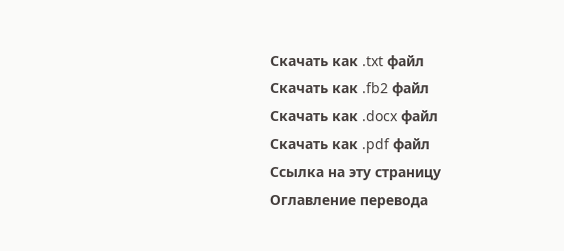Скачать как .txt файл
Скачать как .fb2 файл
Скачать как .docx файл
Скачать как .pdf файл
Ссылка на эту страницу
Оглавление перевода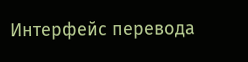Интерфейс перевода